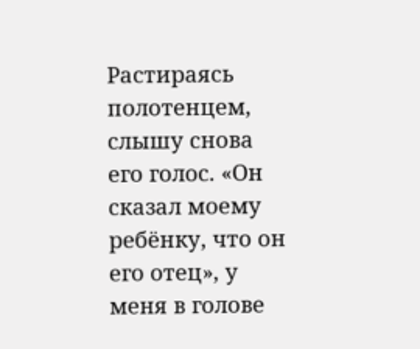Растираясь полотенцем, слышу снова его голос. «Он сказал моему ребёнку, что он его отец», у меня в голове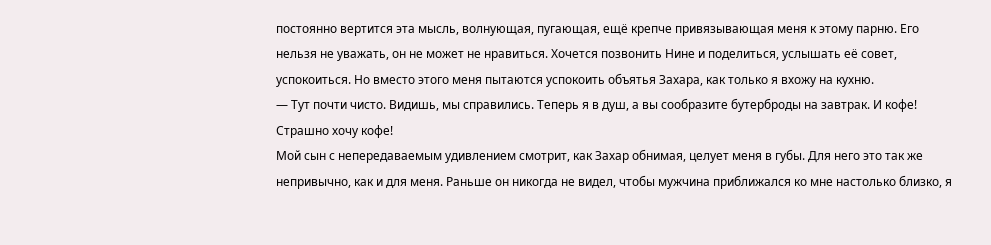постоянно вертится эта мысль, волнующая, пугающая, ещё крепче привязывающая меня к этому парню. Его нельзя не уважать, он не может не нравиться. Хочется позвонить Нине и поделиться, услышать её совет, успокоиться. Но вместо этого меня пытаются успокоить объятья Захара, как только я вхожу на кухню.
— Тут почти чисто. Видишь, мы справились. Теперь я в душ, а вы сообразите бутерброды на завтрак. И кофе! Страшно хочу кофе!
Мой сын с непередаваемым удивлением смотрит, как Захар обнимая, целует меня в губы. Для него это так же непривычно, как и для меня. Раньше он никогда не видел, чтобы мужчина приближался ко мне настолько близко, я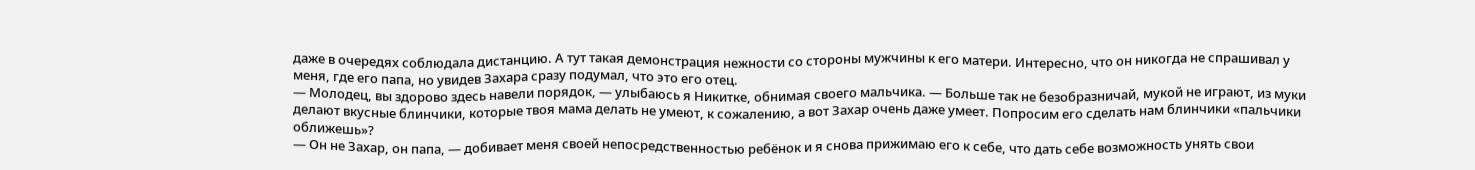даже в очередях соблюдала дистанцию. А тут такая демонстрация нежности со стороны мужчины к его матери. Интересно, что он никогда не спрашивал у меня, где его папа, но увидев Захара сразу подумал, что это его отец.
— Молодец, вы здорово здесь навели порядок, — улыбаюсь я Никитке, обнимая своего мальчика. — Больше так не безобразничай, мукой не играют, из муки делают вкусные блинчики, которые твоя мама делать не умеют, к сожалению, а вот Захар очень даже умеет. Попросим его сделать нам блинчики «пальчики оближешь»?
— Он не Захар, он папа, — добивает меня своей непосредственностью ребёнок и я снова прижимаю его к себе, что дать себе возможность унять свои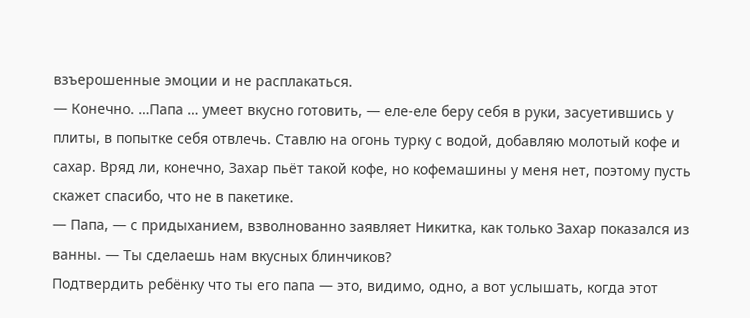взъерошенные эмоции и не расплакаться.
— Конечно. …Папа … умеет вкусно готовить, — еле-еле беру себя в руки, засуетившись у плиты, в попытке себя отвлечь. Ставлю на огонь турку с водой, добавляю молотый кофе и сахар. Вряд ли, конечно, Захар пьёт такой кофе, но кофемашины у меня нет, поэтому пусть скажет спасибо, что не в пакетике.
— Папа, — с придыханием, взволнованно заявляет Никитка, как только Захар показался из ванны. — Ты сделаешь нам вкусных блинчиков?
Подтвердить ребёнку что ты его папа — это, видимо, одно, а вот услышать, когда этот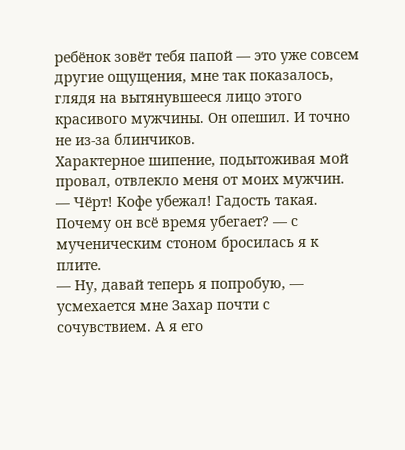ребёнок зовёт тебя папой — это уже совсем другие ощущения, мне так показалось, глядя на вытянувшееся лицо этого красивого мужчины. Он опешил. И точно не из-за блинчиков.
Характерное шипение, подытоживая мой провал, отвлекло меня от моих мужчин.
— Чёрт! Кофе убежал! Гадость такая. Почему он всё время убегает? — с мученическим стоном бросилась я к плите.
— Ну, давай теперь я попробую, — усмехается мне Захар почти с сочувствием. А я его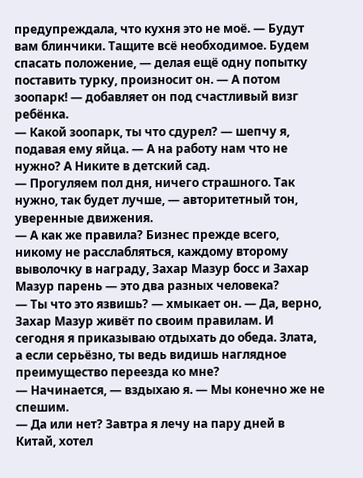предупреждала, что кухня это не моё. — Будут вам блинчики. Тащите всё необходимое. Будем спасать положение, — делая ещё одну попытку поставить турку, произносит он. — А потом зоопарк! — добавляет он под счастливый визг ребёнка.
— Какой зоопарк, ты что сдурел? — шепчу я, подавая ему яйца. — А на работу нам что не нужно? А Никите в детский сад.
— Прогуляем пол дня, ничего страшного. Так нужно, так будет лучше, — авторитетный тон, уверенные движения.
— А как же правила? Бизнес прежде всего, никому не расслабляться, каждому второму выволочку в награду, Захар Мазур босс и Захар Мазур парень — это два разных человека?
— Ты что это язвишь? — хмыкает он. — Да, верно, Захар Мазур живёт по своим правилам. И сегодня я приказываю отдыхать до обеда. Злата, а если серьёзно, ты ведь видишь наглядное преимущество переезда ко мне?
— Начинается, — вздыхаю я. — Мы конечно же не спешим.
— Да или нет? Завтра я лечу на пару дней в Китай, хотел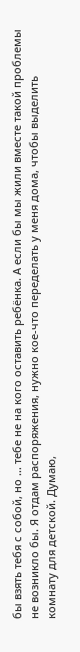бы взять тебя с собой, но … тебе не на кого оставить ребёнка. А если бы мы жили вместе такой проблемы не возникло бы. Я отдам распоряжения, нужно кое-что переделать у меня дома, чтобы выделить комнату для детской. Думаю,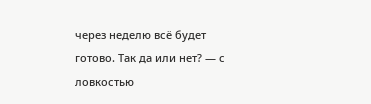через неделю всё будет готово. Так да или нет? — с ловкостью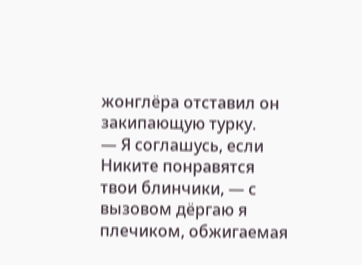жонглёра отставил он закипающую турку.
— Я соглашусь, если Никите понравятся твои блинчики, — с вызовом дёргаю я плечиком, обжигаемая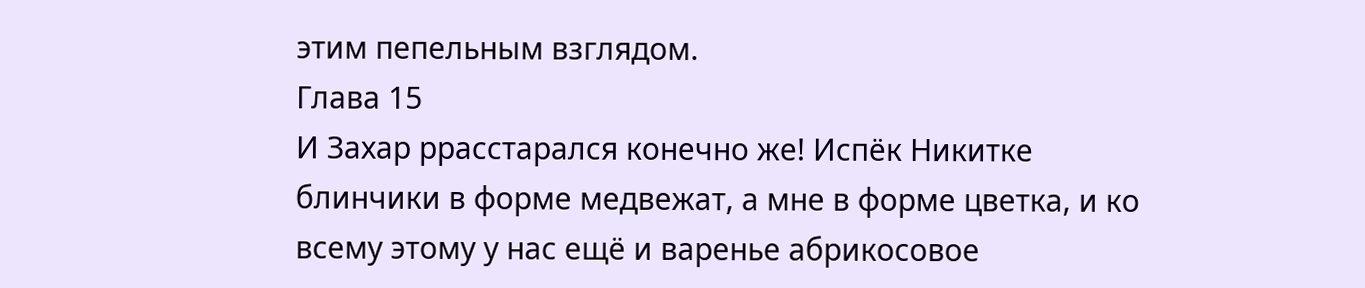этим пепельным взглядом.
Глава 15
И Захар ррасстарался конечно же! Испёк Никитке блинчики в форме медвежат, а мне в форме цветка, и ко всему этому у нас ещё и варенье абрикосовое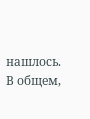нашлось. В общем,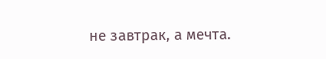не завтрак, а мечта.